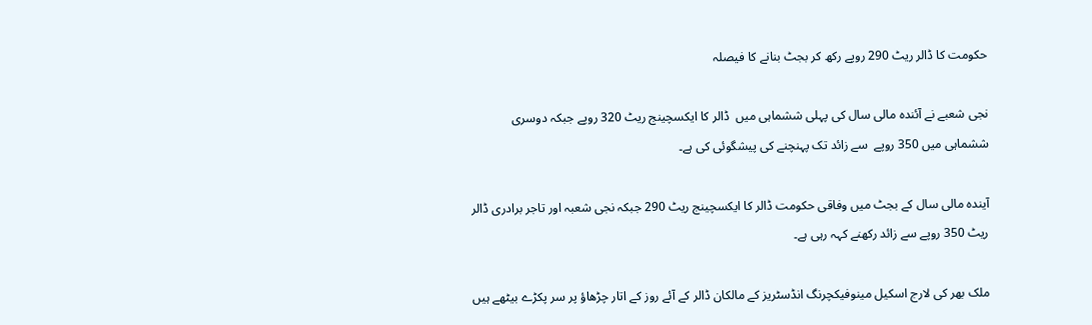حکومت کا ڈالر ریٹ 290 روپے رکھ کر بجٹ بنانے کا فیصلہ

نجی شعبے نے آئندہ مالی سال کی پہلی ششماہی میں  ڈالر کا ایکسچینج ریٹ 320 روپے جبکہ دوسری ششماہی میں 350 روپے  سے زائد تک پہنچنے کی پیشگوئی کی ہے۔

آیندہ مالی سال کے بجٹ میں وفاقی حکومت ڈالر کا ایکسچینج ریٹ 290 جبکہ نجی شعبہ اور تاجر برادری ڈالر ریٹ 350 روپے سے زائد رکھنے کہہ رہی ہے۔

ملک بھر کی لارج اسکیل مینوفیکچرنگ انڈسٹریز کے مالکان ڈالر کے آئے روز کے اتار چڑھاؤ پر سر پکڑے بیٹھے ہیں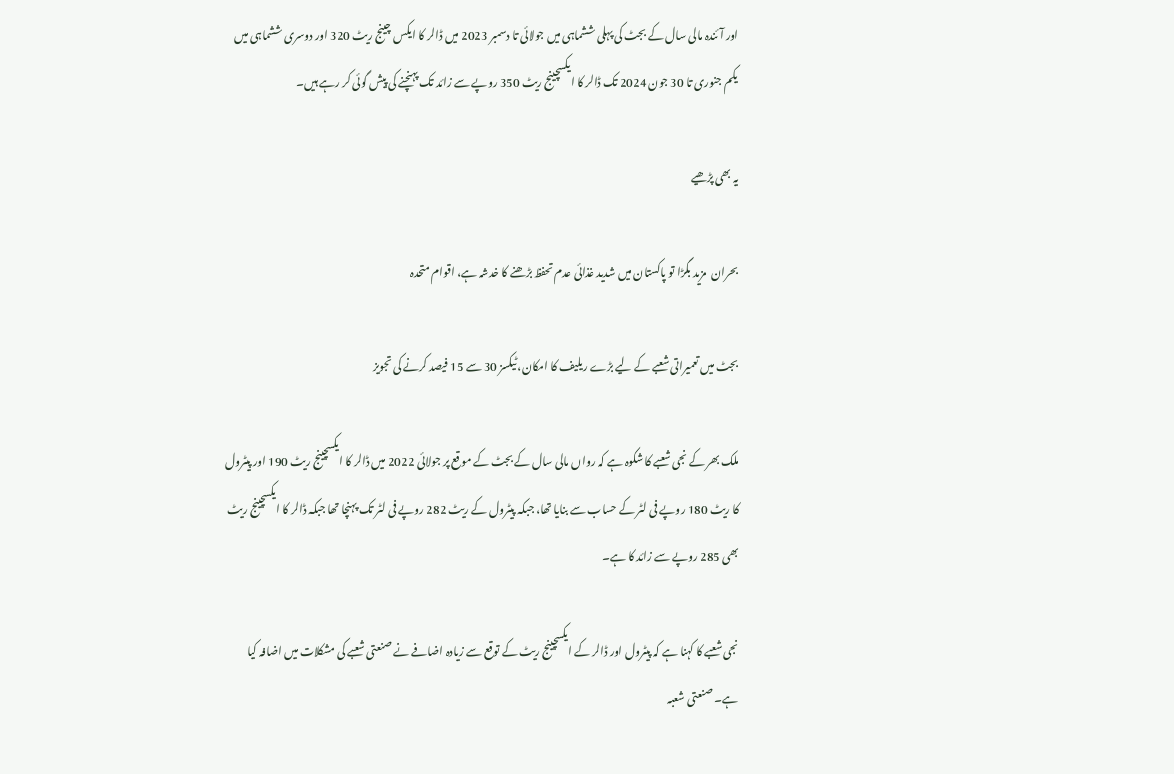اور آئندہ مالی سال کے بجٹ کی پہلی ششماہی میں جولائی تا دسمبر 2023 میں ڈالر کا ایکس چینج ریٹ 320 اور دوسری ششماہی میں یکم جنوری تا 30 جون 2024 تک ڈالر کا ایکسچینج ریٹ 350 روپے سے زائد تک پہنچنے کی پیش گوئی کر رہے ہیں۔

یہ بھی پڑھیے

بحران  مزید بگڑا تو پاکستان میں شدید غذائی عدم تحفظ بڑھنے کا خدشہ ہے، اقوام متحدہ

بجٹ میں تعمیراتی شعبے کے لیے بڑے ریلیف کا امکان، ٹیکسز 30 سے 15 فیصد کرنے کی تجویز

ملک بھر کے نجی شعبے کا شکوہ ہے کہ رواں مالی سال کے بجٹ کے موقع پر جولائی 2022 میں ڈالر کا ایکسچینج ریٹ 190 اور پیٹرول کا ریٹ 180 روپے فی لٹر کے حساب سے بنایا تھا، جبکہ پیٹرول کے ریٹ 282 روپے فی لٹر تک پہنچا تھا جبکہ ڈالر کا ایکسچینج ریٹ بھی 285 روپے سے زائد کا ہے۔

نجی شعبے کا کہنا ہے کہ پیٹرول اور ڈالر کے ایکسچینج ریٹ کے توقع سے زیادہ اضافے نے صنعتی شعبے کی مشکلات میں اضافہ کیا ہے۔ صنعتی شعبہ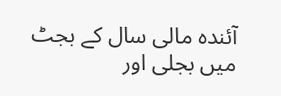آئندہ مالی سال کے بجٹ میں بجلی اور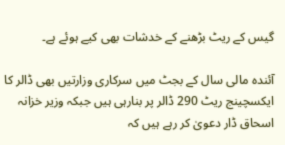گیس کے ریٹ بڑھنے کے خدشات بھی کیے ہوئے ہے۔

آئندہ مالی سال کے بجٹ میں سرکاری وزارتیں بھی ڈالر کا ایکسچینج ریٹ 290 ڈالر پر بنارہی ہیں جبکہ وزیر خزانہ اسحاق ڈار دعویٰ کر رہے ہیں کہ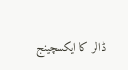ڈالر کا ایکسچینج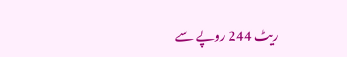ریٹ 244 روپے سے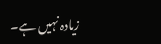زیادہ نہیں ہے۔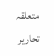متعلقہ تحاریر